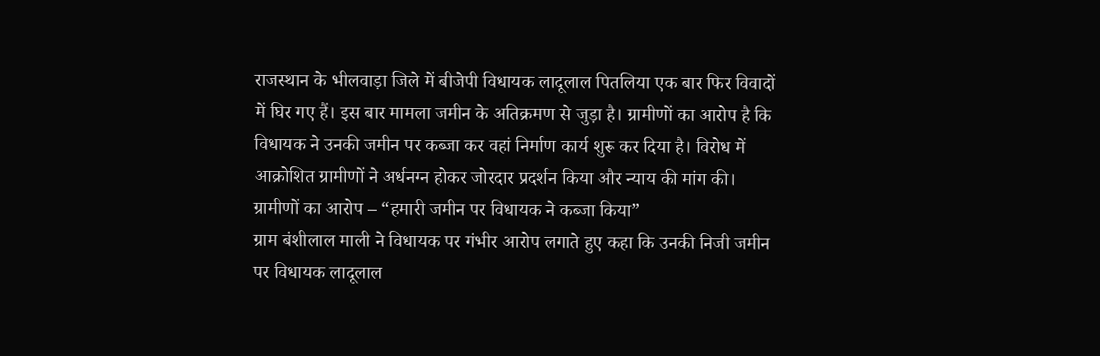राजस्थान के भीलवाड़ा जिले में बीजेपी विधायक लादूलाल पितलिया एक बार फिर विवादों में घिर गए हैं। इस बार मामला जमीन के अतिक्रमण से जुड़ा है। ग्रामीणों का आरोप है कि विधायक ने उनकी जमीन पर कब्जा कर वहां निर्माण कार्य शुरू कर दिया है। विरोध में आक्रोशित ग्रामीणों ने अर्धनग्न होकर जोरदार प्रदर्शन किया और न्याय की मांग की।
ग्रामीणों का आरोप – “हमारी जमीन पर विधायक ने कब्जा किया”
ग्राम बंशीलाल माली ने विधायक पर गंभीर आरोप लगाते हुए कहा कि उनकी निजी जमीन पर विधायक लादूलाल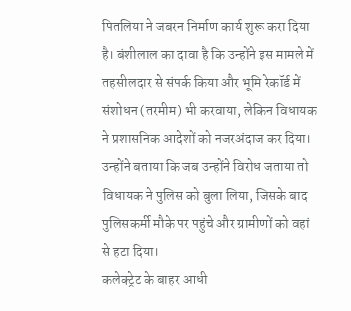पितलिया ने जबरन निर्माण कार्य शुरू करा दिया है। बंशीलाल का दावा है कि उन्होंने इस मामले में तहसीलदार से संपर्क किया और भूमि रेकॉर्ड में संशोधन (तरमीम) भी करवाया, लेकिन विधायक ने प्रशासनिक आदेशों को नजरअंदाज कर दिया। उन्होंने बताया कि जब उन्होंने विरोध जताया तो विधायक ने पुलिस को बुला लिया, जिसके बाद पुलिसकर्मी मौके पर पहुंचे और ग्रामीणों को वहां से हटा दिया।
कलेक्ट्रेट के बाहर आधी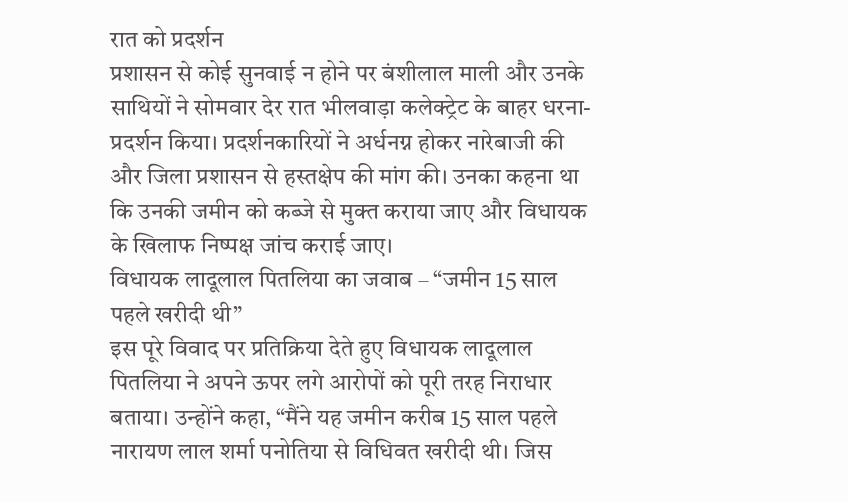रात को प्रदर्शन
प्रशासन से कोई सुनवाई न होने पर बंशीलाल माली और उनके साथियों ने सोमवार देर रात भीलवाड़ा कलेक्ट्रेट के बाहर धरना-प्रदर्शन किया। प्रदर्शनकारियों ने अर्धनग्न होकर नारेबाजी की और जिला प्रशासन से हस्तक्षेप की मांग की। उनका कहना था कि उनकी जमीन को कब्जे से मुक्त कराया जाए और विधायक के खिलाफ निष्पक्ष जांच कराई जाए।
विधायक लादूलाल पितलिया का जवाब – “जमीन 15 साल पहले खरीदी थी”
इस पूरे विवाद पर प्रतिक्रिया देते हुए विधायक लादूलाल पितलिया ने अपने ऊपर लगे आरोपों को पूरी तरह निराधार बताया। उन्होंने कहा, “मैंने यह जमीन करीब 15 साल पहले नारायण लाल शर्मा पनोतिया से विधिवत खरीदी थी। जिस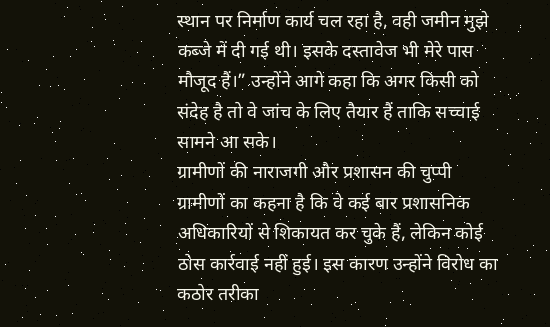स्थान पर निर्माण कार्य चल रहा है, वही जमीन मुझे कब्जे में दी गई थी। इसके दस्तावेज भी मेरे पास मौजूद हैं।” उन्होंने आगे कहा कि अगर किसी को संदेह है तो वे जांच के लिए तैयार हैं ताकि सच्चाई सामने आ सके।
ग्रामीणों की नाराजगी और प्रशासन की चुप्पी
ग्रामीणों का कहना है कि वे कई बार प्रशासनिक अधिकारियों से शिकायत कर चुके हैं, लेकिन कोई ठोस कार्रवाई नहीं हुई। इस कारण उन्होंने विरोध का कठोर तरीका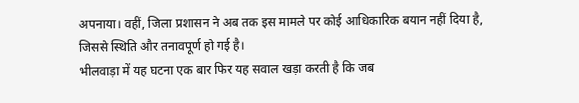अपनाया। वहीं, जिला प्रशासन ने अब तक इस मामले पर कोई आधिकारिक बयान नहीं दिया है, जिससे स्थिति और तनावपूर्ण हो गई है।
भीलवाड़ा में यह घटना एक बार फिर यह सवाल खड़ा करती है कि जब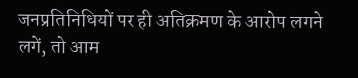जनप्रतिनिधियों पर ही अतिक्रमण के आरोप लगने लगें, तो आम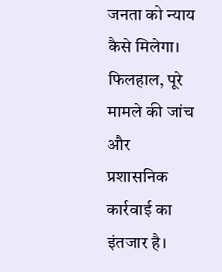जनता को न्याय कैसे मिलेगा। फिलहाल, पूरे मामले की जांच और प्रशासनिक कार्रवाई का इंतजार है।